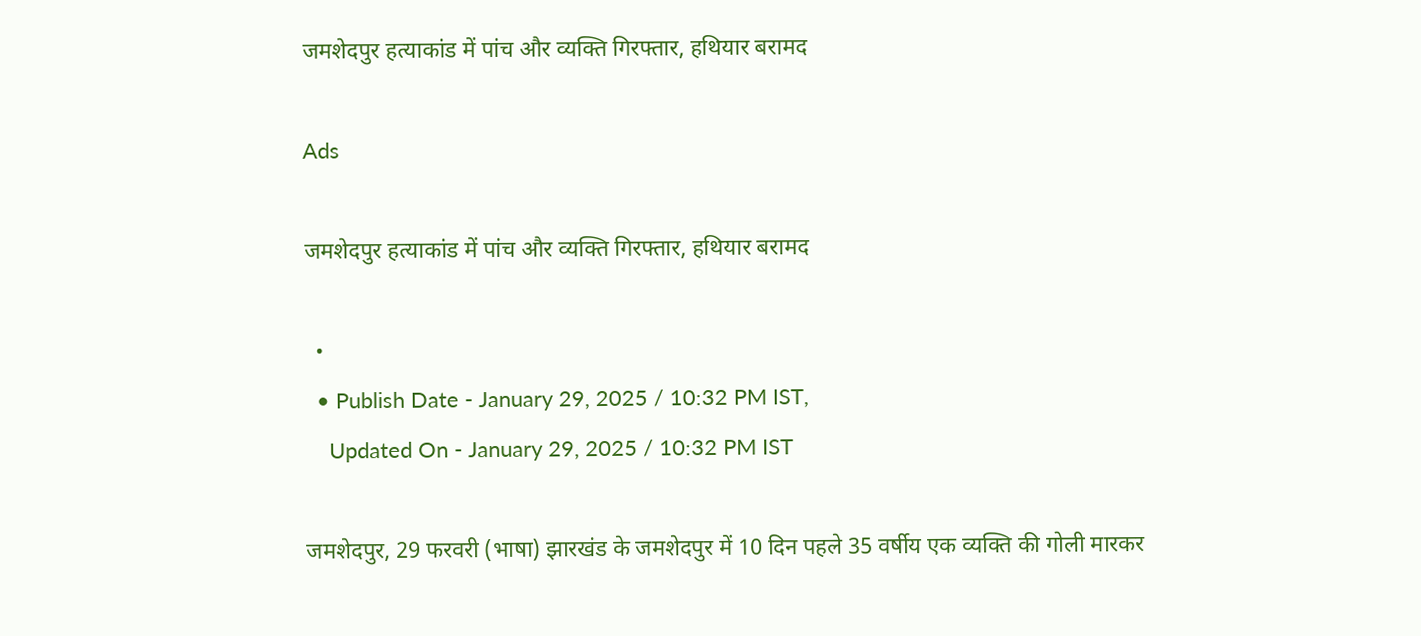जमशेदपुर हत्याकांड में पांच और व्यक्ति गिरफ्तार, हथियार बरामद

Ads

जमशेदपुर हत्याकांड में पांच और व्यक्ति गिरफ्तार, हथियार बरामद

  •
  • Publish Date - January 29, 2025 / 10:32 PM IST,
    Updated On - January 29, 2025 / 10:32 PM IST

जमशेदपुर, 29 फरवरी (भाषा) झारखंड के जमशेदपुर में 10 दिन पहले 35 वर्षीय एक व्यक्ति की गोली मारकर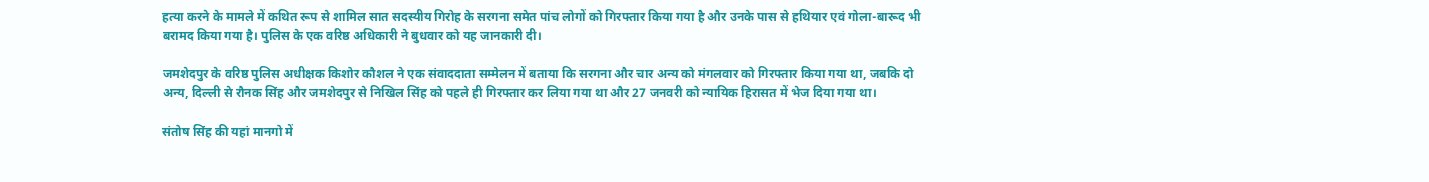हत्या करने के मामले में कथित रूप से शामिल सात सदस्यीय गिरोह के सरगना समेत पांच लोगों को गिरफ्तार किया गया है और उनके पास से हथियार एवं गोला-बारूद भी बरामद किया गया है। पुलिस के एक वरिष्ठ अधिकारी ने बुधवार को यह जानकारी दी।

जमशेदपुर के वरिष्ठ पुलिस अधीक्षक किशोर कौशल ने एक संवाददाता सम्मेलन में बताया कि सरगना और चार अन्य को मंगलवार को गिरफ्तार किया गया था, जबकि दो अन्य, दिल्ली से रौनक सिंह और जमशेदपुर से निखिल सिंह को पहले ही गिरफ्तार कर लिया गया था और 27 जनवरी को न्यायिक हिरासत में भेज दिया गया था।

संतोष सिंह की यहां मानगो में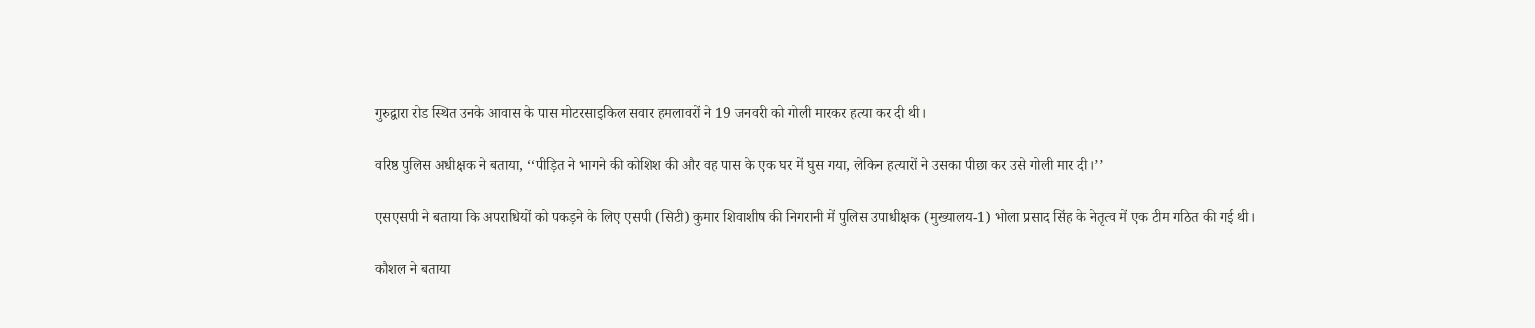गुरुद्वारा रोड स्थित उनके आवास के पास मोटरसाइकिल सवार हमलावरों ने 19 जनवरी को गोली मारकर हत्या कर दी थी।

वरिष्ठ पुलिस अधीक्षक ने बताया, ‘‘पीड़ित ने भागने की कोशिश की और वह पास के एक घर में घुस गया, लेकिन हत्यारों ने उसका पीछा कर उसे गोली मार दी।’’

एसएसपी ने बताया कि अपराधियों को पकड़ने के लिए एसपी (सिटी) कुमार शिवाशीष की निगरानी में पुलिस उपाधीक्षक (मुख्यालय-1) भोला प्रसाद सिंह के नेतृत्व में एक टीम गठित की गई थी।

कौशल ने बताया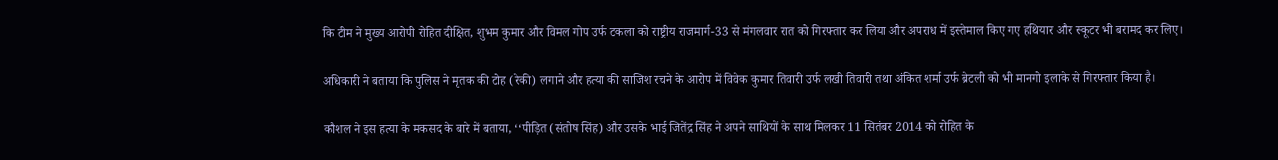कि टीम ने मुख्य आरोपी रोहित दीक्षित, शुभम कुमार और विमल गोप उर्फ टकला को राष्ट्रीय राजमार्ग-33 से मंगलवार रात को गिरफ्तार कर लिया और अपराध में इस्तेमाल किए गए हथियार और स्कूटर भी बरामद कर लिए।

अधिकारी ने बताया कि पुलिस ने मृतक की टोह (रेकी) लगाने और हत्या की साजिश रचने के आरोप में विवेक कुमार तिवारी उर्फ लखी तिवारी तथा अंकित शर्मा उर्फ ब्रेटली को भी मानगो इलाके से गिरफ्तार किया है।

कौशल ने इस हत्या के मकसद के बारे में बताया, ‘‘पीड़ित (संतोष सिंह) और उसके भाई जितेंद्र सिंह ने अपने साथियों के साथ मिलकर 11 सितंबर 2014 को रोहित के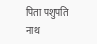पिता पशुपति नाथ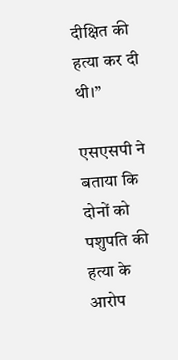दीक्षित की हत्या कर दी थी।’’

एसएसपी ने बताया कि दोनों को पशुपति की हत्या के आरोप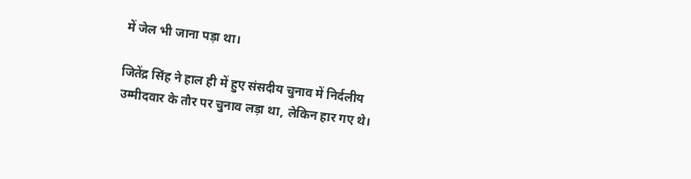में जेल भी जाना पड़ा था।

जितेंद्र सिंह ने हाल ही में हुए संसदीय चुनाव में निर्दलीय उम्मीदवार के तौर पर चुनाव लड़ा था, लेकिन हार गए थे।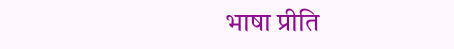भाषा प्रीति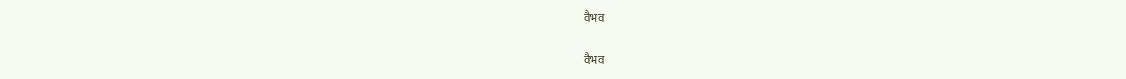वैभव

वैभव